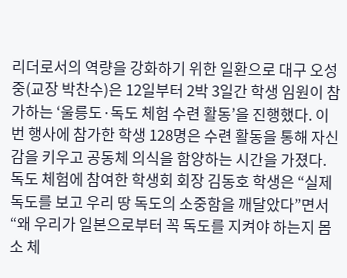리더로서의 역량을 강화하기 위한 일환으로 대구 오성중(교장 박찬수)은 12일부터 2박 3일간 학생 임원이 참가하는 ‘울릉도·독도 체험 수련 활동’을 진행했다. 이번 행사에 참가한 학생 128명은 수련 활동을 통해 자신감을 키우고 공동체 의식을 함양하는 시간을 가졌다. 독도 체험에 참여한 학생회 회장 김동호 학생은 “실제 독도를 보고 우리 땅 독도의 소중함을 깨달았다”면서 “왜 우리가 일본으로부터 꼭 독도를 지켜야 하는지 몸소 체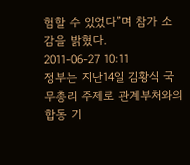험할 수 있었다”며 참가 소감을 밝혔다.
2011-06-27 10:11
정부는 지난14일 김황식 국무총리 주제로 관계부처와의 합동 기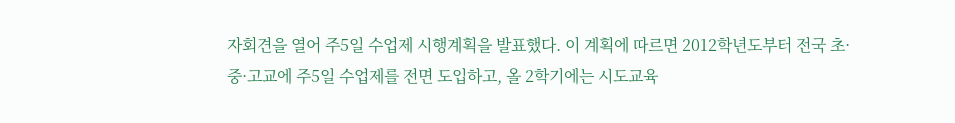자회견을 열어 주5일 수업제 시행계획을 발표했다. 이 계획에 따르면 2012학년도부터 전국 초·중·고교에 주5일 수업제를 전면 도입하고, 올 2학기에는 시도교육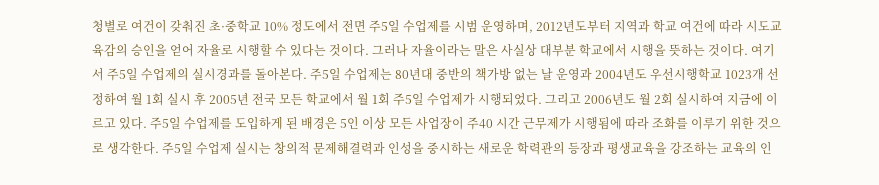청별로 여건이 갖춰진 초·중학교 10% 정도에서 전면 주5일 수업제를 시범 운영하며, 2012년도부터 지역과 학교 여건에 따라 시도교육감의 승인을 얻어 자율로 시행할 수 있다는 것이다. 그러나 자율이라는 말은 사실상 대부분 학교에서 시행을 뜻하는 것이다. 여기서 주5일 수업제의 실시경과를 돌아본다. 주5일 수업제는 80년대 중반의 책가방 없는 날 운영과 2004년도 우선시행학교 1023개 선정하여 월 1회 실시 후 2005년 전국 모든 학교에서 월 1회 주5일 수업제가 시행되었다. 그리고 2006년도 월 2회 실시하여 지금에 이르고 있다. 주5일 수업제를 도입하게 된 배경은 5인 이상 모든 사업장이 주40 시간 근무제가 시행됨에 따라 조화를 이루기 위한 것으로 생각한다. 주5일 수업제 실시는 창의적 문제해결력과 인성을 중시하는 새로운 학력관의 등장과 평생교육을 강조하는 교육의 인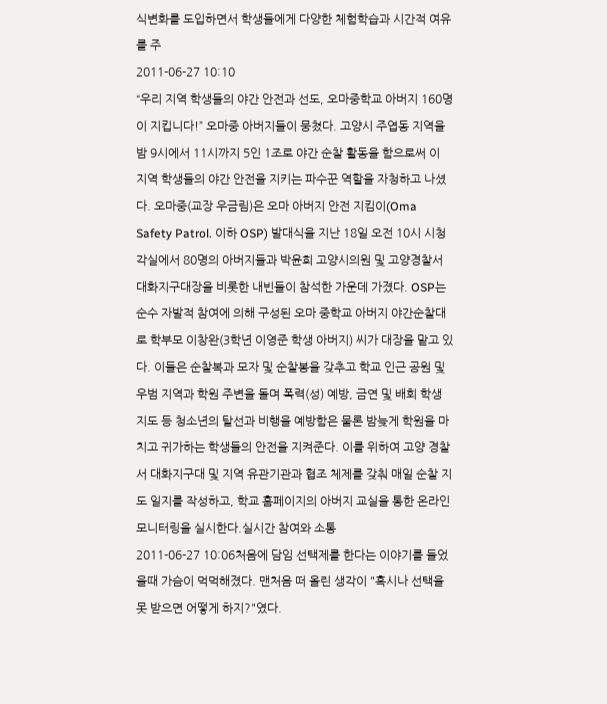식변화를 도입하면서 학생들에게 다양한 체험학습과 시간적 여유를 주
2011-06-27 10:10
“우리 지역 학생들의 야간 안전과 선도, 오마중학교 아버지 160명이 지킵니다!” 오마중 아버지들이 뭉쳤다. 고양시 주엽동 지역을 밤 9시에서 11시까지 5인 1조로 야간 순찰 활동을 함으로써 이 지역 학생들의 야간 안전을 지키는 파수꾼 역할을 자청하고 나셨다. 오마중(교장 우금림)은 오마 아버지 안전 지킴이(Oma Safety Patrol. 이하 OSP) 발대식을 지난 18일 오전 10시 시청각실에서 80명의 아버지들과 박윤희 고양시의원 및 고양경찰서 대화지구대장을 비롯한 내빈들이 참석한 가운데 가졌다. OSP는 순수 자발적 참여에 의해 구성된 오마 중학교 아버지 야간순찰대로 학부모 이창완(3학년 이영준 학생 아버지) 씨가 대장을 맡고 있다. 이들은 순찰복과 모자 및 순찰봉을 갖추고 학교 인근 공원 및 우범 지역과 학원 주변을 돌며 폭력(성) 예방, 금연 및 배회 학생 지도 등 청소년의 탈선과 비행을 예방함은 물론 밤늦게 학원을 마치고 귀가하는 학생들의 안전을 지켜준다. 이를 위하여 고양 경찰서 대화지구대 및 지역 유관기관과 협조 체제를 갖춰 매일 순찰 지도 일지를 작성하고, 학교 홈페이지의 아버지 교실을 통한 온라인 모니터링을 실시한다.실시간 참여와 소통
2011-06-27 10:06처음에 담임 선택제를 한다는 이야기를 들었을때 가슴이 먹먹해졌다. 맨처음 떠 올린 생각이 "혹시나 선택을 못 받으면 어떻게 하지?"였다.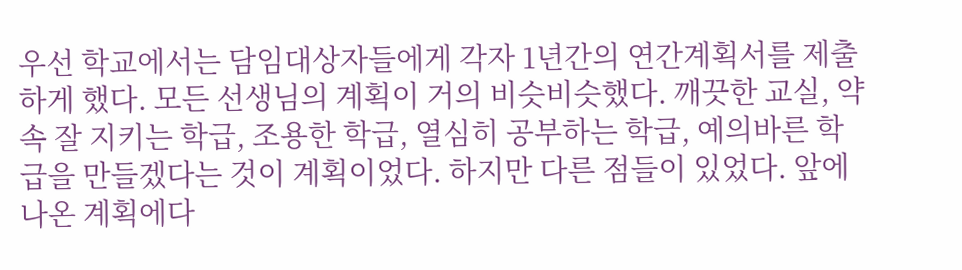우선 학교에서는 담임대상자들에게 각자 1년간의 연간계획서를 제출하게 했다. 모든 선생님의 계획이 거의 비슷비슷했다. 깨끗한 교실, 약속 잘 지키는 학급, 조용한 학급, 열심히 공부하는 학급, 예의바른 학급을 만들겠다는 것이 계획이었다. 하지만 다른 점들이 있었다. 앞에 나온 계획에다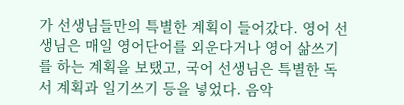가 선생님들만의 특별한 계획이 들어갔다. 영어 선생님은 매일 영어단어를 외운다거나 영어 삶쓰기를 하는 계획을 보탰고, 국어 선생님은 특별한 독서 계획과 일기쓰기 등을 넣었다. 음악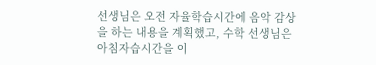선생님은 오전 자율학습시간에 음악 감상을 하는 내용을 계획했고, 수학 선생님은 아침자습시간을 이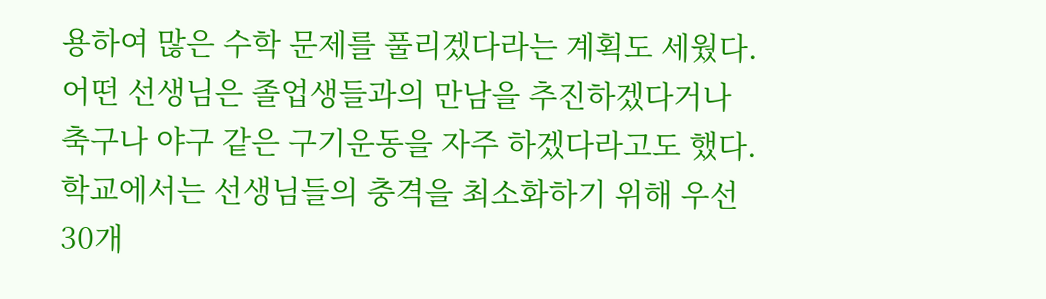용하여 많은 수학 문제를 풀리겠다라는 계획도 세웠다. 어떤 선생님은 졸업생들과의 만남을 추진하겠다거나 축구나 야구 같은 구기운동을 자주 하겠다라고도 했다. 학교에서는 선생님들의 충격을 최소화하기 위해 우선 30개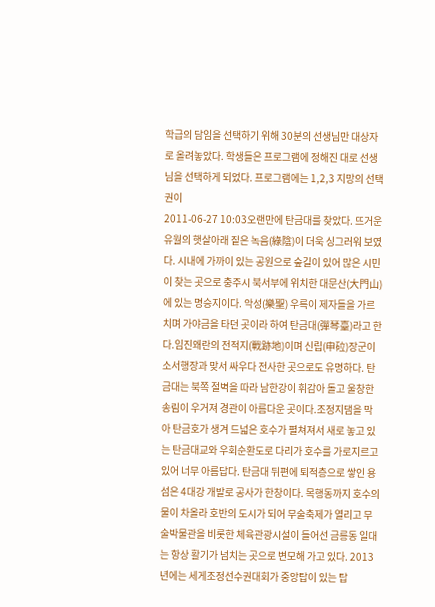학급의 담임을 선택하기 위해 30분의 선생님만 대상자로 올려놓았다. 학생들은 프로그램에 정해진 대로 선생님을 선택하게 되었다. 프로그램에는 1,2,3 지망의 선택권이
2011-06-27 10:03오랜만에 탄금대를 찾았다. 뜨거운 유월의 햇살아래 짙은 녹음(綠陰)이 더욱 싱그러워 보였다. 시내에 가까이 있는 공원으로 숲길이 있어 많은 시민이 찾는 곳으로 충주시 북서부에 위치한 대문산(大門山)에 있는 명승지이다. 악성(樂聖) 우륵이 제자들을 가르치며 가야금을 타던 곳이라 하여 탄금대(彈琴臺)라고 한다.임진왜란의 전적지(戰跡地)이며 신립(申砬)장군이 소서행장과 맞서 싸우다 전사한 곳으로도 유명하다. 탄금대는 북쪽 절벽을 따라 남한강이 휘감아 돌고 울창한 송림이 우거져 경관이 아름다운 곳이다.조정지댐을 막아 탄금호가 생겨 드넓은 호수가 펼쳐져서 새로 놓고 있는 탄금대교와 우회순환도로 다리가 호수를 가로지르고 있어 너무 아름답다. 탄금대 뒤편에 퇴적층으로 쌓인 용섬은 4대강 개발로 공사가 한창이다. 목행동까지 호수의 물이 차올라 호반의 도시가 되어 무술축제가 열리고 무술박물관을 비롯한 체육관광시설이 들어선 금릉동 일대는 항상 활기가 넘치는 곳으로 변모해 가고 있다. 2013년에는 세게조정선수권대회가 중앙탑이 있는 탑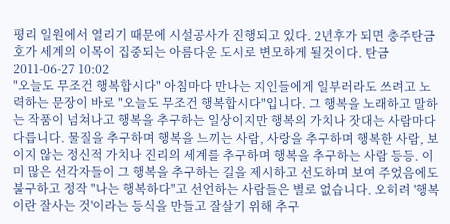평리 일원에서 열리기 때문에 시설공사가 진행되고 있다. 2년후가 되면 충주탄금호가 세계의 이목이 집중되는 아름다운 도시로 변모하게 될것이다. 탄금
2011-06-27 10:02
"오늘도 무조건 행복합시다" 아침마다 만나는 지인들에게 일부러라도 쓰려고 노력하는 문장이 바로 "오늘도 무조건 행복합시다"입니다. 그 행복을 노래하고 말하는 작품이 넘쳐나고 행복을 추구하는 일상이지만 행복의 가치나 잣대는 사람마다 다릅니다. 물질을 추구하며 행복을 느끼는 사람, 사랑을 추구하며 행복한 사람, 보이지 않는 정신적 가치나 진리의 세계를 추구하며 행복을 추구하는 사람 등등. 이미 많은 선각자들이 그 행복을 추구하는 길을 제시하고 선도하며 보여 주었음에도 불구하고 정작 "나는 행복하다"고 선언하는 사람들은 별로 없습니다. 오히려 '행복이란 잘사는 것'이라는 등식을 만들고 잘살기 위해 추구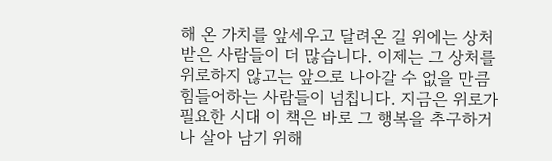해 온 가치를 앞세우고 달려온 길 위에는 상처 받은 사람들이 더 많습니다. 이제는 그 상처를 위로하지 않고는 앞으로 나아갈 수 없을 만큼 힘들어하는 사람들이 넘칩니다. 지금은 위로가 필요한 시대 이 책은 바로 그 행복을 추구하거나 살아 남기 위해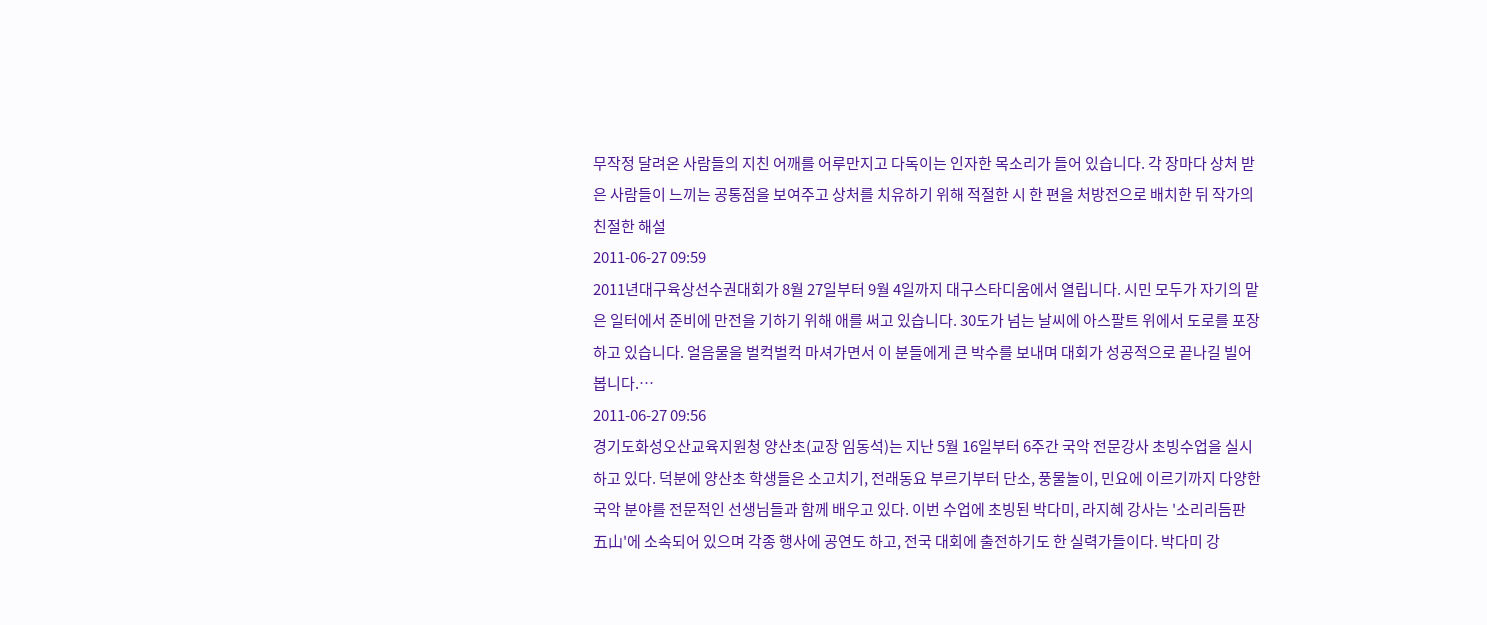무작정 달려온 사람들의 지친 어깨를 어루만지고 다독이는 인자한 목소리가 들어 있습니다. 각 장마다 상처 받은 사람들이 느끼는 공통점을 보여주고 상처를 치유하기 위해 적절한 시 한 편을 처방전으로 배치한 뒤 작가의 친절한 해설
2011-06-27 09:59
2011년대구육상선수권대회가 8월 27일부터 9월 4일까지 대구스타디움에서 열립니다. 시민 모두가 자기의 맡은 일터에서 준비에 만전을 기하기 위해 애를 써고 있습니다. 30도가 넘는 날씨에 아스팔트 위에서 도로를 포장 하고 있습니다. 얼음물을 벌컥벌컥 마셔가면서 이 분들에게 큰 박수를 보내며 대회가 성공적으로 끝나길 빌어봅니다.…
2011-06-27 09:56
경기도화성오산교육지원청 양산초(교장 임동석)는 지난 5월 16일부터 6주간 국악 전문강사 초빙수업을 실시하고 있다. 덕분에 양산초 학생들은 소고치기, 전래동요 부르기부터 단소, 풍물놀이, 민요에 이르기까지 다양한 국악 분야를 전문적인 선생님들과 함께 배우고 있다. 이번 수업에 초빙된 박다미, 라지혜 강사는 '소리리듬판 五山'에 소속되어 있으며 각종 행사에 공연도 하고, 전국 대회에 출전하기도 한 실력가들이다. 박다미 강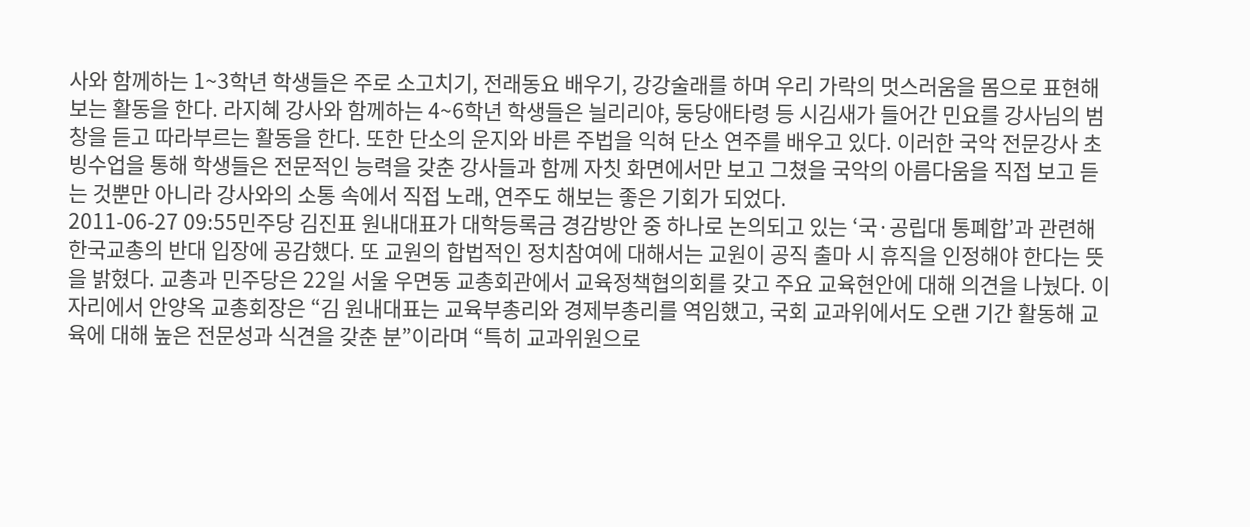사와 함께하는 1~3학년 학생들은 주로 소고치기, 전래동요 배우기, 강강술래를 하며 우리 가락의 멋스러움을 몸으로 표현해보는 활동을 한다. 라지혜 강사와 함께하는 4~6학년 학생들은 늴리리야, 둥당애타령 등 시김새가 들어간 민요를 강사님의 범창을 듣고 따라부르는 활동을 한다. 또한 단소의 운지와 바른 주법을 익혀 단소 연주를 배우고 있다. 이러한 국악 전문강사 초빙수업을 통해 학생들은 전문적인 능력을 갖춘 강사들과 함께 자칫 화면에서만 보고 그쳤을 국악의 아름다움을 직접 보고 듣는 것뿐만 아니라 강사와의 소통 속에서 직접 노래, 연주도 해보는 좋은 기회가 되었다.
2011-06-27 09:55민주당 김진표 원내대표가 대학등록금 경감방안 중 하나로 논의되고 있는 ‘국·공립대 통폐합’과 관련해 한국교총의 반대 입장에 공감했다. 또 교원의 합법적인 정치참여에 대해서는 교원이 공직 출마 시 휴직을 인정해야 한다는 뜻을 밝혔다. 교총과 민주당은 22일 서울 우면동 교총회관에서 교육정책협의회를 갖고 주요 교육현안에 대해 의견을 나눴다. 이 자리에서 안양옥 교총회장은 “김 원내대표는 교육부총리와 경제부총리를 역임했고, 국회 교과위에서도 오랜 기간 활동해 교육에 대해 높은 전문성과 식견을 갖춘 분”이라며 “특히 교과위원으로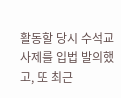활동할 당시 수석교사제를 입법 발의했고, 또 최근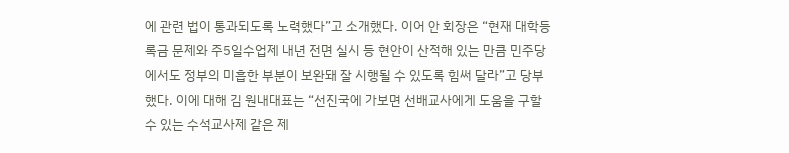에 관련 법이 통과되도록 노력했다”고 소개했다. 이어 안 회장은 “현재 대학등록금 문제와 주5일수업제 내년 전면 실시 등 현안이 산적해 있는 만큼 민주당에서도 정부의 미흡한 부분이 보완돼 잘 시행될 수 있도록 힘써 달라”고 당부했다. 이에 대해 김 원내대표는 “선진국에 가보면 선배교사에게 도움을 구할 수 있는 수석교사제 같은 제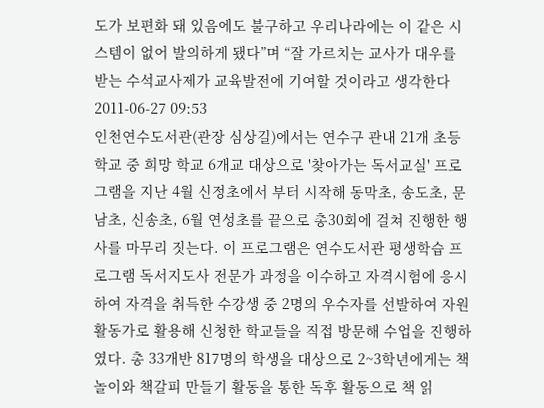도가 보편화 돼 있음에도 불구하고 우리나라에는 이 같은 시스템이 없어 발의하게 됐다”며 “잘 가르치는 교사가 대우를 받는 수석교사제가 교육발전에 기여할 것이라고 생각한다
2011-06-27 09:53
인천연수도서관(관장 심상길)에서는 연수구 관내 21개 초등학교 중 희망 학교 6개교 대상으로 '찾아가는 독서교실' 프로그램을 지난 4월 신정초에서 부터 시작해 동막초, 송도초, 문남초, 신송초, 6월 연성초를 끝으로 총30회에 걸쳐 진행한 행사를 마무리 짓는다. 이 프로그램은 연수도서관 평생학습 프로그램 독서지도사 전문가 과정을 이수하고 자격시험에 응시하여 자격을 취득한 수강생 중 2명의 우수자를 선발하여 자원 활동가로 활용해 신청한 학교들을 직접 방문해 수업을 진행하였다. 총 33개반 817명의 학생을 대상으로 2~3학년에게는 책 놀이와 책갈피 만들기 활동을 통한 독후 활동으로 책 읽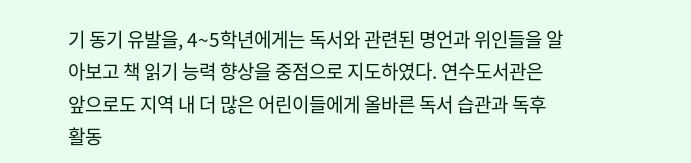기 동기 유발을, 4~5학년에게는 독서와 관련된 명언과 위인들을 알아보고 책 읽기 능력 향상을 중점으로 지도하였다. 연수도서관은 앞으로도 지역 내 더 많은 어린이들에게 올바른 독서 습관과 독후 활동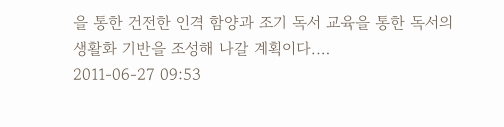을 통한 건전한 인격 함양과 조기 독서 교육을 통한 독서의 생활화 기반을 조성해 나갈 계획이다.…
2011-06-27 09:53